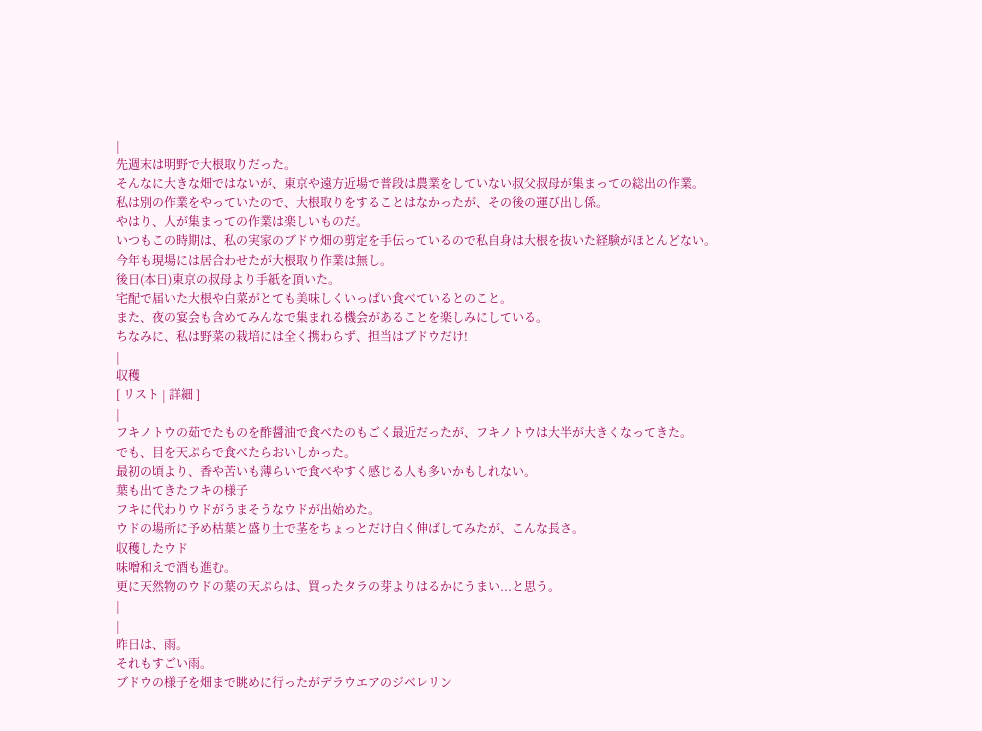|
先週末は明野で大根取りだった。
そんなに大きな畑ではないが、東京や遠方近場で普段は農業をしていない叔父叔母が集まっての総出の作業。
私は別の作業をやっていたので、大根取りをすることはなかったが、その後の運び出し係。
やはり、人が集まっての作業は楽しいものだ。
いつもこの時期は、私の実家のブドウ畑の剪定を手伝っているので私自身は大根を抜いた経験がほとんどない。
今年も現場には居合わせたが大根取り作業は無し。
後日(本日)東京の叔母より手紙を頂いた。
宅配で届いた大根や白菜がとても美味しくいっぱい食べているとのこと。
また、夜の宴会も含めてみんなで集まれる機会があることを楽しみにしている。
ちなみに、私は野菜の栽培には全く携わらず、担当はブドウだけ!
|
収穫
[ リスト | 詳細 ]
|
フキノトウの茹でたものを酢醤油で食べたのもごく最近だったが、フキノトウは大半が大きくなってきた。
でも、目を天ぷらで食べたらおいしかった。
最初の頃より、香や苦いも薄らいで食べやすく感じる人も多いかもしれない。
葉も出てきたフキの様子
フキに代わりウドがうまそうなウドが出始めた。
ウドの場所に予め枯葉と盛り土で茎をちょっとだけ白く伸ばしてみたが、こんな長さ。
収穫したウド
味噌和えで酒も進む。
更に天然物のウドの葉の天ぷらは、買ったタラの芽よりはるかにうまい...と思う。
|
|
昨日は、雨。
それもすごい雨。
ブドウの様子を畑まで眺めに行ったがデラウエアのジベレリン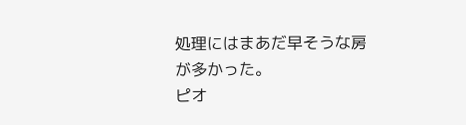処理にはまあだ早そうな房が多かった。
ピオ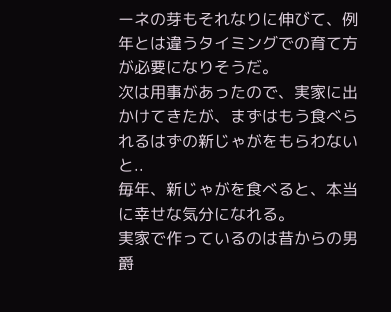ーネの芽もそれなりに伸びて、例年とは違うタイミングでの育て方が必要になりそうだ。
次は用事があったので、実家に出かけてきたが、まずはもう食べられるはずの新じゃがをもらわないと..
毎年、新じゃがを食べると、本当に幸せな気分になれる。
実家で作っているのは昔からの男爵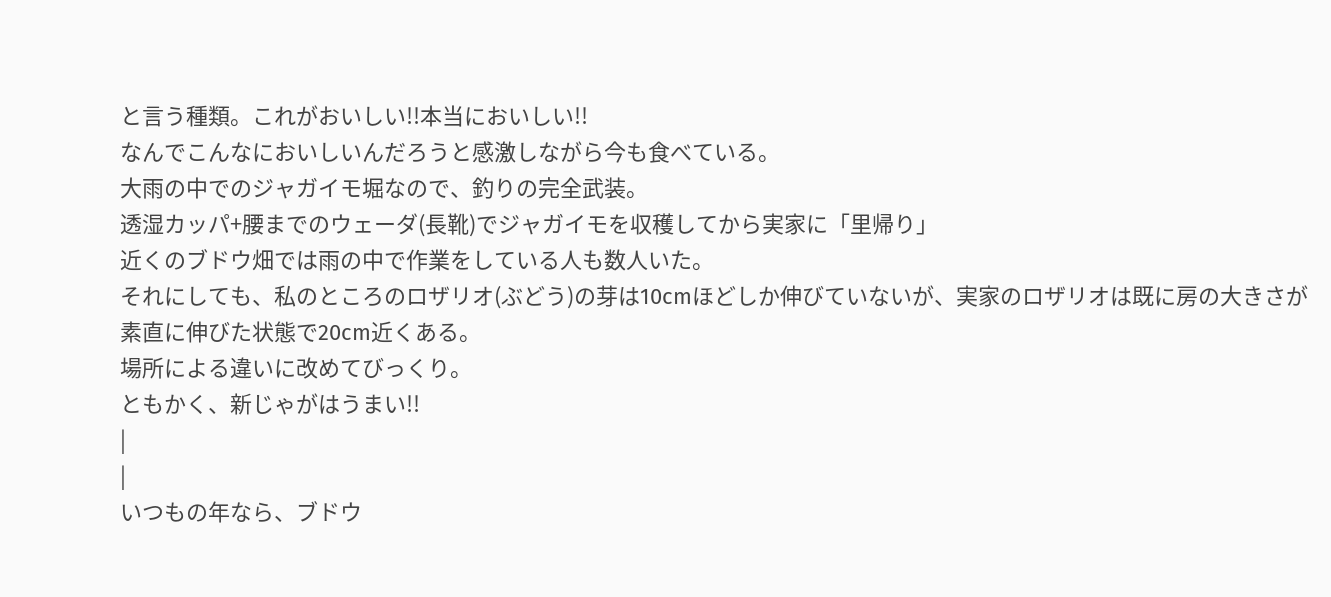と言う種類。これがおいしい!!本当においしい!!
なんでこんなにおいしいんだろうと感激しながら今も食べている。
大雨の中でのジャガイモ堀なので、釣りの完全武装。
透湿カッパ+腰までのウェーダ(長靴)でジャガイモを収穫してから実家に「里帰り」
近くのブドウ畑では雨の中で作業をしている人も数人いた。
それにしても、私のところのロザリオ(ぶどう)の芽は10cmほどしか伸びていないが、実家のロザリオは既に房の大きさが素直に伸びた状態で20cm近くある。
場所による違いに改めてびっくり。
ともかく、新じゃがはうまい!!
|
|
いつもの年なら、ブドウ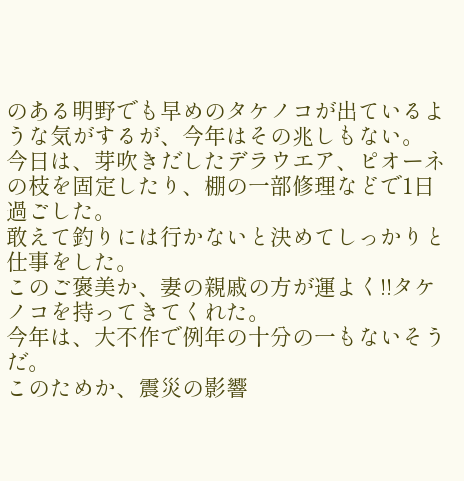のある明野でも早めのタケノコが出ているような気がするが、今年はその兆しもない。
今日は、芽吹きだしたデラウエア、ピオーネの枝を固定したり、棚の一部修理などで1日過ごした。
敢えて釣りには行かないと決めてしっかりと仕事をした。
このご褒美か、妻の親戚の方が運よく!!タケノコを持ってきてくれた。
今年は、大不作で例年の十分の一もないそうだ。
このためか、震災の影響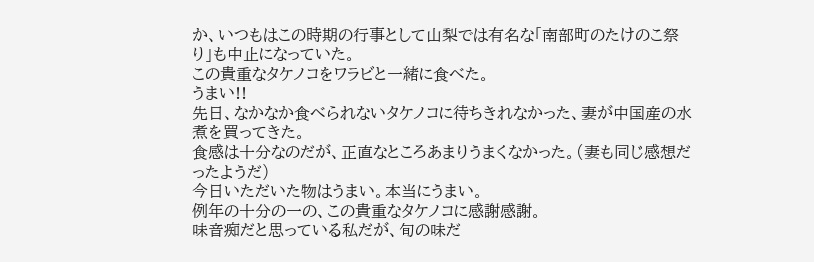か、いつもはこの時期の行事として山梨では有名な「南部町のたけのこ祭り」も中止になっていた。
この貴重なタケノコをワラビと一緒に食べた。
うまい!!
先日、なかなか食べられないタケノコに待ちきれなかった、妻が中国産の水煮を買ってきた。
食感は十分なのだが、正直なところあまりうまくなかった。(妻も同じ感想だったようだ)
今日いただいた物はうまい。本当にうまい。
例年の十分の一の、この貴重なタケノコに感謝感謝。
味音痴だと思っている私だが、旬の味だ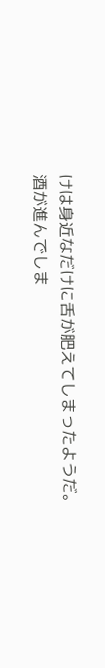けは身近なだけに舌が肥えてしまったようだ。
酒が進んでしま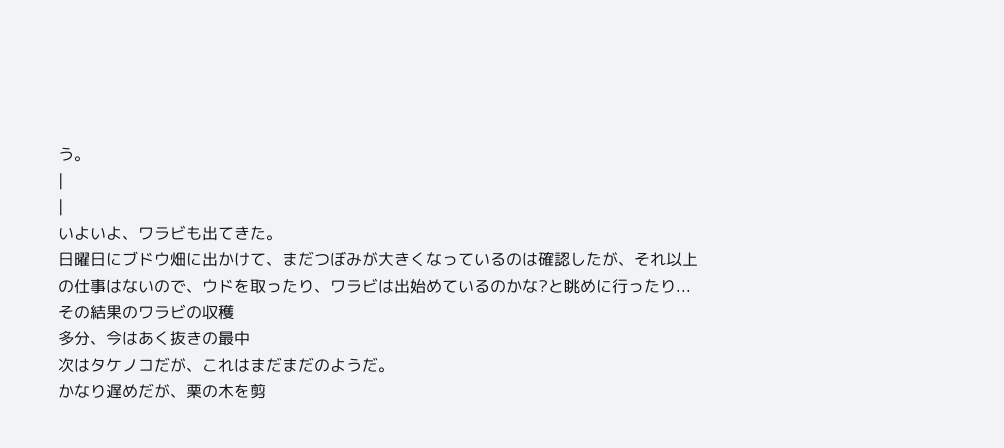う。
|
|
いよいよ、ワラビも出てきた。
日曜日にブドウ畑に出かけて、まだつぼみが大きくなっているのは確認したが、それ以上の仕事はないので、ウドを取ったり、ワラビは出始めているのかな?と眺めに行ったり...
その結果のワラビの収穫
多分、今はあく抜きの最中
次はタケノコだが、これはまだまだのようだ。
かなり遅めだが、栗の木を剪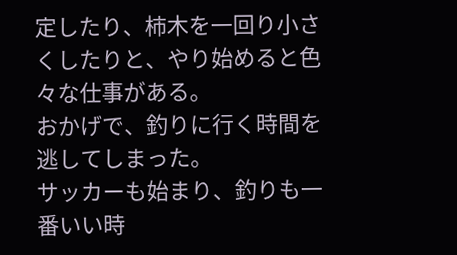定したり、柿木を一回り小さくしたりと、やり始めると色々な仕事がある。
おかげで、釣りに行く時間を逃してしまった。
サッカーも始まり、釣りも一番いい時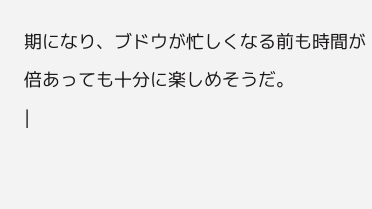期になり、ブドウが忙しくなる前も時間が倍あっても十分に楽しめそうだ。
|